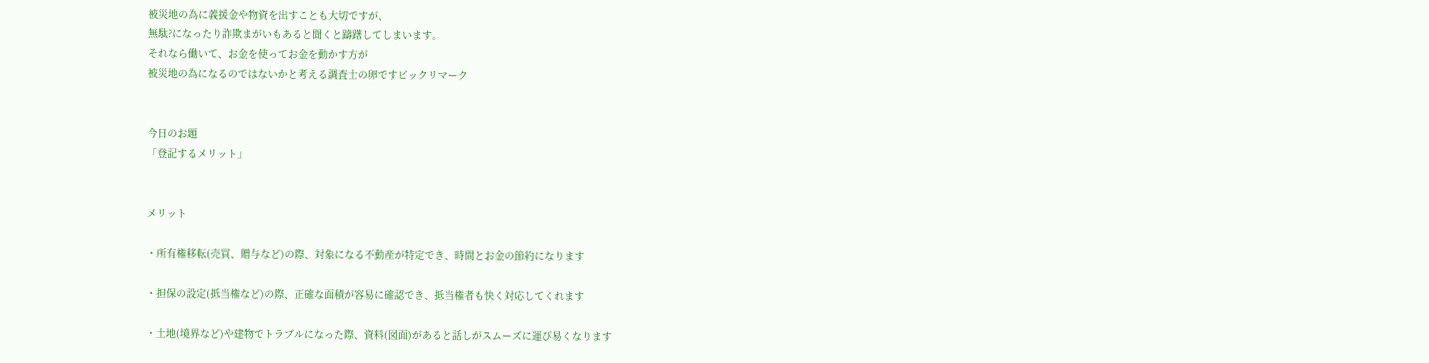被災地の為に義援金や物資を出すことも大切ですが、
無駄?になったり詐欺まがいもあると聞くと躊躇してしまいます。
それなら働いて、お金を使ってお金を動かす方が
被災地の為になるのではないかと考える調査士の卵ですビックリマーク


今日のお題
「登記するメリット」


メリット

・所有権移転(売買、贈与など)の際、対象になる不動産が特定でき、時間とお金の節約になります

・担保の設定(抵当権など)の際、正確な面積が容易に確認でき、抵当権者も快く対応してくれます

・土地(境界など)や建物でトラブルになった際、資料(図面)があると話しがスムーズに運び易くなります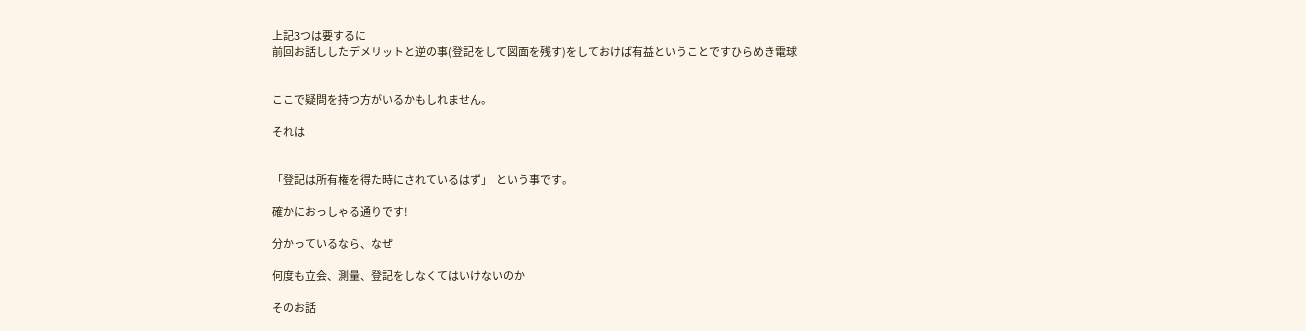上記3つは要するに
前回お話ししたデメリットと逆の事(登記をして図面を残す)をしておけば有益ということですひらめき電球


ここで疑問を持つ方がいるかもしれません。

それは


「登記は所有権を得た時にされているはず」  という事です。

確かにおっしゃる通りです!

分かっているなら、なぜ

何度も立会、測量、登記をしなくてはいけないのか

そのお話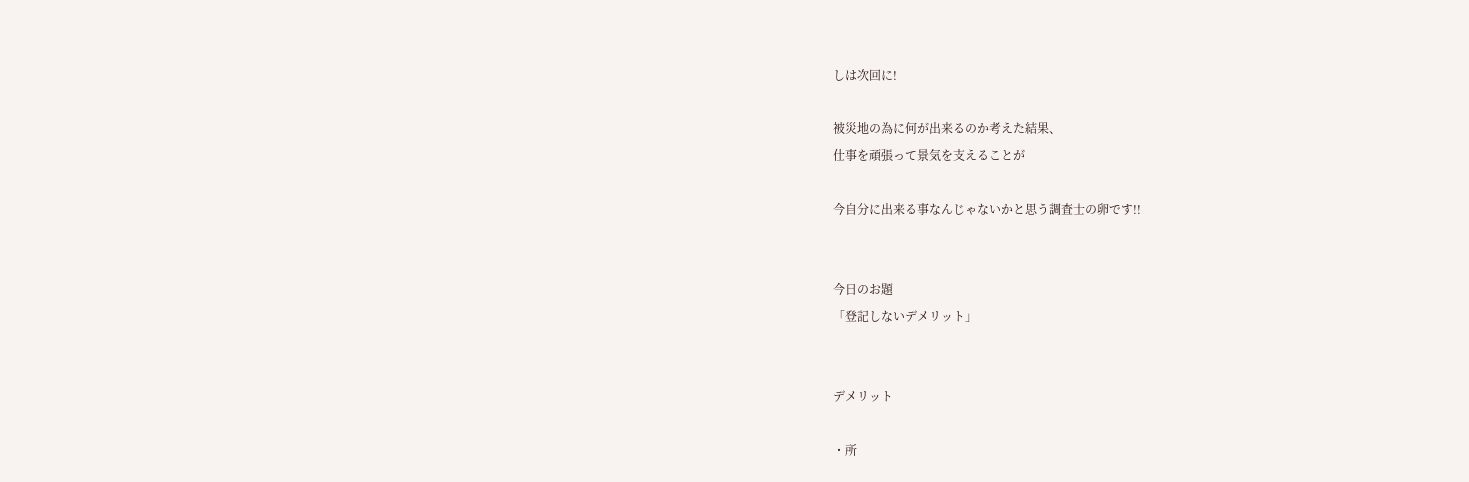しは次回に!

被災地の為に何が出来るのか考えた結果、
仕事を頑張って景気を支えることが

今自分に出来る事なんじゃないかと思う調査士の卵です!!


今日のお題
「登記しないデメリット」


デメリット

・所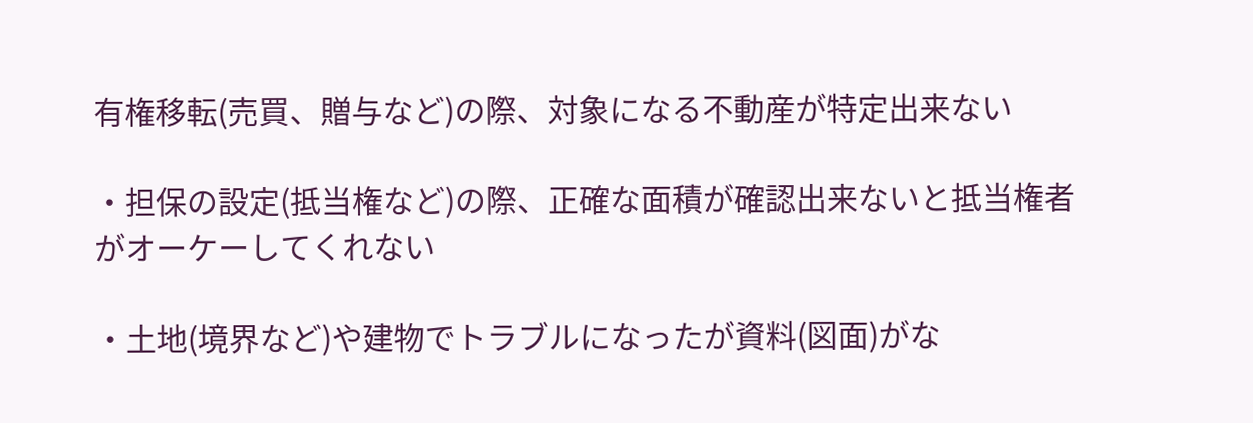有権移転(売買、贈与など)の際、対象になる不動産が特定出来ない

・担保の設定(抵当権など)の際、正確な面積が確認出来ないと抵当権者がオーケーしてくれない

・土地(境界など)や建物でトラブルになったが資料(図面)がな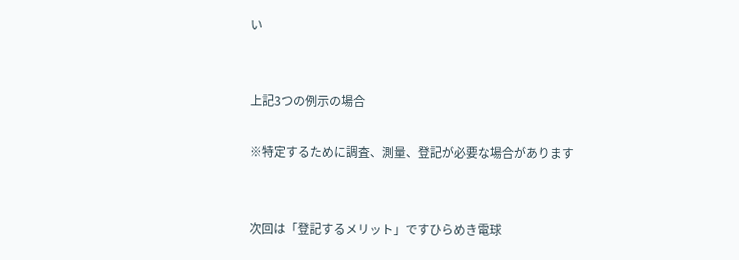い


上記3つの例示の場合

※特定するために調査、測量、登記が必要な場合があります


次回は「登記するメリット」ですひらめき電球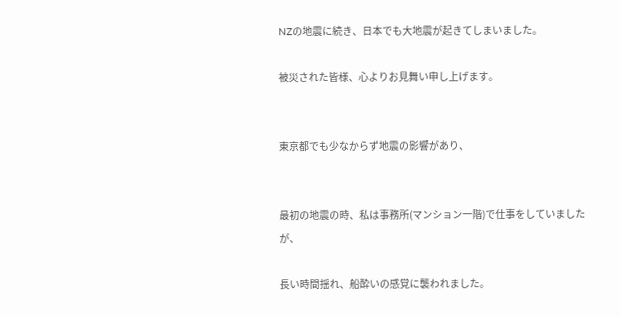NZの地震に続き、日本でも大地震が起きてしまいました。

被災された皆様、心よりお見舞い申し上げます。


東京都でも少なからず地震の影響があり、


最初の地震の時、私は事務所(マンション一階)で仕事をしていましたが、

長い時間揺れ、船酔いの感覚に襲われました。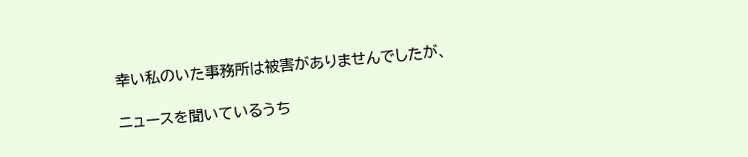幸い私のいた事務所は被害がありませんでしたが、

ニュースを聞いているうち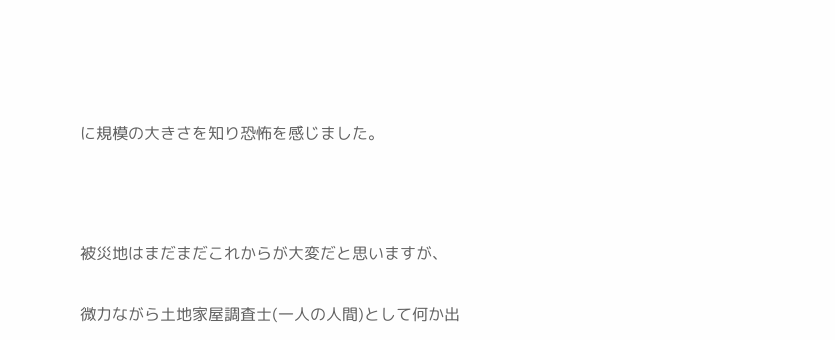に規模の大きさを知り恐怖を感じました。



被災地はまだまだこれからが大変だと思いますが、

微力ながら土地家屋調査士(一人の人間)として何か出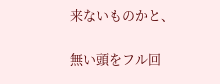来ないものかと、

無い頭をフル回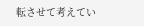転させて考えてい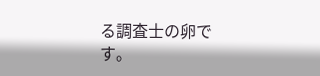る調査士の卵です。